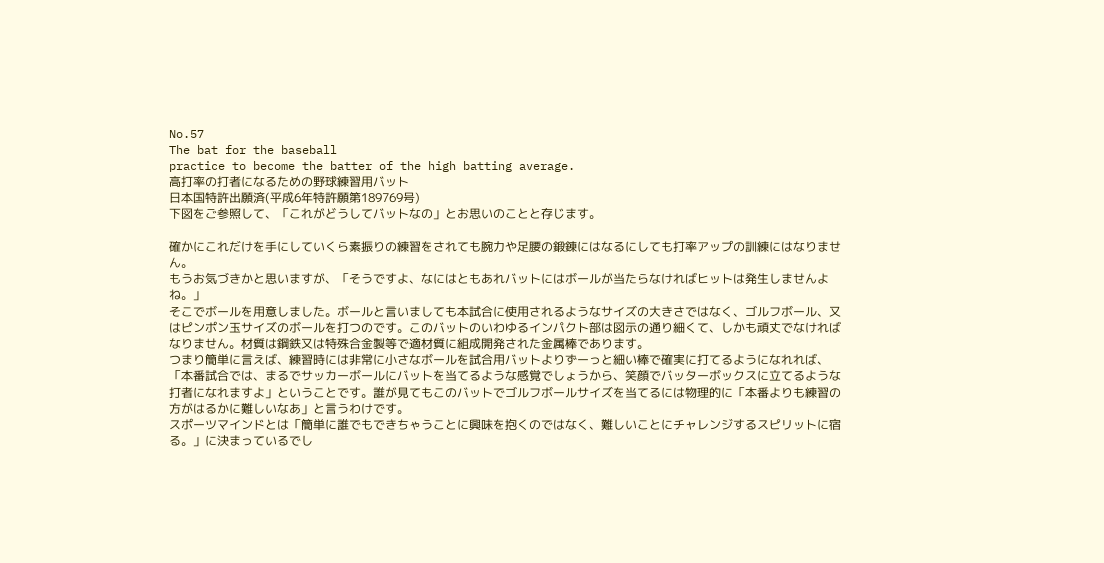No.57
The bat for the baseball
practice to become the batter of the high batting average.
高打率の打者になるための野球練習用バット
日本国特許出願済(平成6年特許願第189769号)
下図をご参照して、「これがどうしてバットなの」とお思いのことと存じます。

確かにこれだけを手にしていくら素振りの練習をされても腕力や足腰の鍛錬にはなるにしても打率アップの訓練にはなりません。
もうお気づきかと思いますが、「そうですよ、なにはともあれバットにはボールが当たらなければヒットは発生しませんよね。」
そこでボールを用意しました。ボールと言いましても本試合に使用されるようなサイズの大きさではなく、ゴルフボール、又はピンポン玉サイズのボールを打つのです。このバットのいわゆるインパクト部は図示の通り細くて、しかも頑丈でなければなりません。材質は鋼鉄又は特殊合金製等で適材質に組成開発された金属棒であります。
つまり簡単に言えば、練習時には非常に小さなボールを試合用バットよりずーっと細い棒で確実に打てるようになれれば、「本番試合では、まるでサッカーボールにバットを当てるような感覚でしょうから、笑顔でバッターボックスに立てるような打者になれますよ」ということです。誰が見てもこのバットでゴルフボールサイズを当てるには物理的に「本番よりも練習の方がはるかに難しいなあ」と言うわけです。
スポーツマインドとは「簡単に誰でもできちゃうことに興味を抱くのではなく、難しいことにチャレンジするスピリットに宿る。」に決まっているでし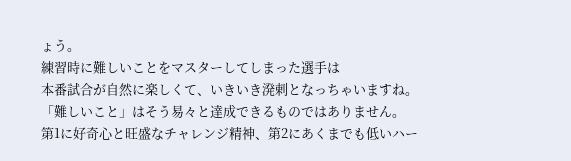ょう。
練習時に難しいことをマスターしてしまった選手は
本番試合が自然に楽しくて、いきいき溌剌となっちゃいますね。
「難しいこと」はそう易々と達成できるものではありません。
第1に好奇心と旺盛なチャレンジ精神、第2にあくまでも低いハー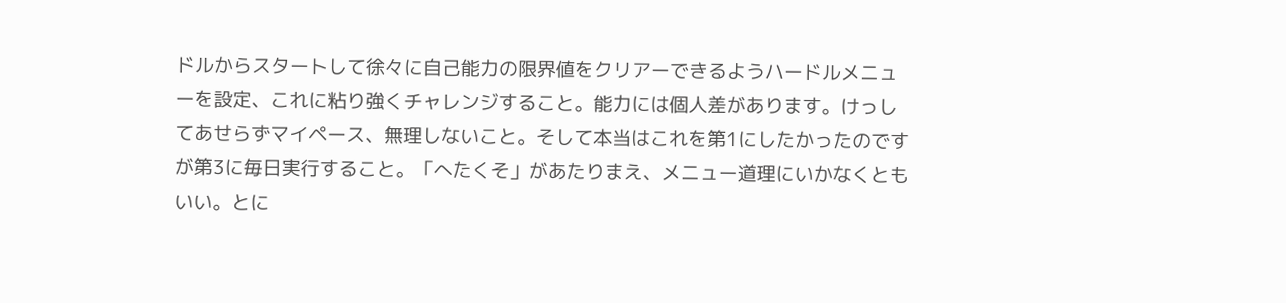ドルからスタートして徐々に自己能力の限界値をクリアーできるようハードルメニューを設定、これに粘り強くチャレンジすること。能力には個人差があります。けっしてあせらずマイペース、無理しないこと。そして本当はこれを第1にしたかったのですが第3に毎日実行すること。「へたくそ」があたりまえ、メニュー道理にいかなくともいい。とに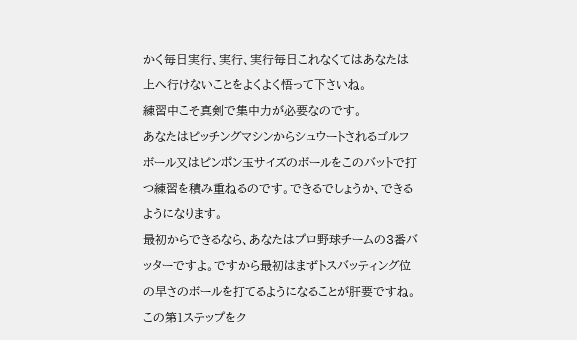かく毎日実行、実行、実行毎日これなくてはあなたは上へ行けないことをよくよく悟って下さいね。
練習中こそ真剣で集中力が必要なのです。
あなたはピッチングマシンからシュウートされるゴルフボール又はピンポン玉サイズのボールをこのバットで打つ練習を積み重ねるのです。できるでしょうか、できるようになります。
最初からできるなら、あなたはプロ野球チームの3番バッターですよ。ですから最初はまずトスバッティング位の早さのボールを打てるようになることが肝要ですね。この第1ステップをク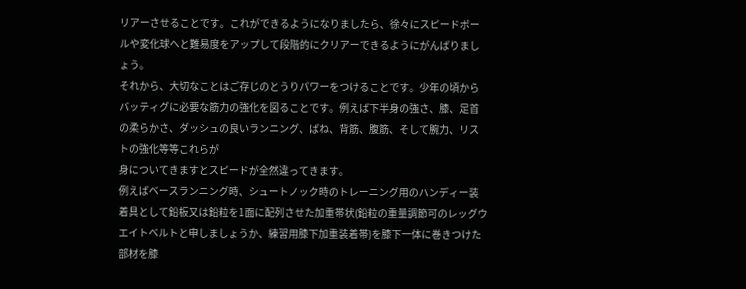リアーさせることです。これができるようになりましたら、徐々にスピードボールや変化球へと難易度をアップして段階的にクリアーできるようにがんばりましょう。
それから、大切なことはご存じのとうりパワーをつけることです。少年の頃からバッティグに必要な筋力の強化を図ることです。例えば下半身の強さ、膝、足首の柔らかさ、ダッシュの良いランニング、ばね、背筋、腹筋、そして腕力、リストの強化等等これらが
身についてきますとスピードが全然違ってきます。
例えばベースランニング時、シュートノック時のトレーニング用のハンディー装着具として鉛板又は鉛粒を1面に配列させた加重帯状(鉛粒の重量調節可のレッグウエイトベルトと申しましょうか、練習用膝下加重装着帯)を膝下一体に巻きつけた部材を膝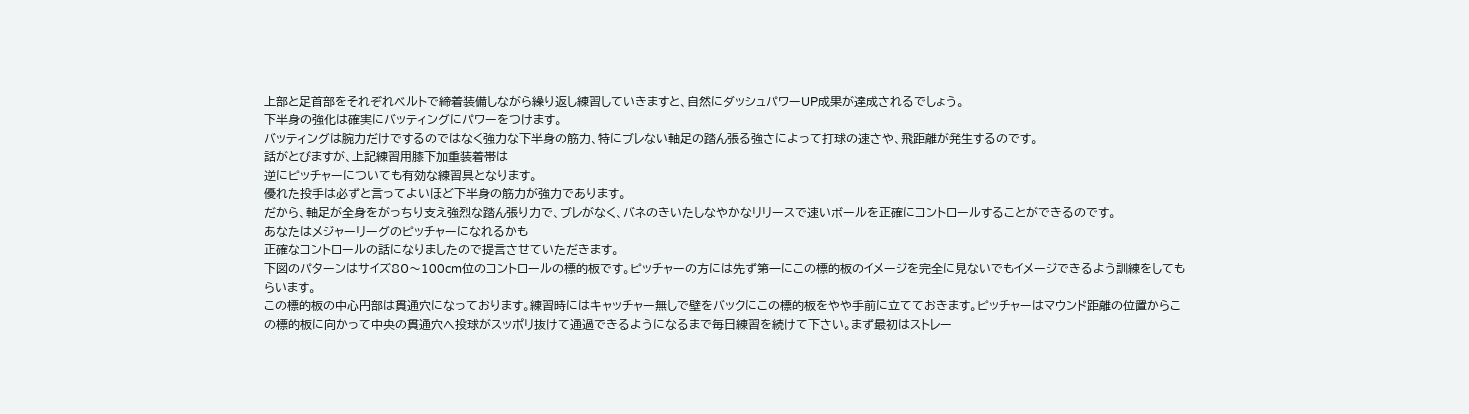上部と足首部をそれぞれベルトで締着装備しながら繰り返し練習していきますと、自然にダッシュパワーUP成果が達成されるでしょう。
下半身の強化は確実にバッティングにパワーをつけます。
バッティングは腕力だけでするのではなく強力な下半身の筋力、特にブレない軸足の踏ん張る強さによって打球の速さや、飛距離が発生するのです。
話がとびますが、上記練習用膝下加重装着帯は
逆にピッチャーについても有効な練習具となります。
優れた投手は必ずと言ってよいほど下半身の筋力が強力であります。
だから、軸足が全身をがっちり支え強烈な踏ん張り力で、ブレがなく、バネのきいたしなやかなリリースで速いボールを正確にコントロールすることができるのです。
あなたはメジャーリーグのピッチャーになれるかも
正確なコントロールの話になりましたので提言させていただきます。
下図のパターンはサイズ80〜100cm位のコントロールの標的板です。ピッチャーの方には先ず第一にこの標的板のイメージを完全に見ないでもイメージできるよう訓練をしてもらいます。
この標的板の中心円部は貫通穴になっております。練習時にはキャッチャー無しで壁をバックにこの標的板をやや手前に立てておきます。ピッチャーはマウンド距離の位置からこの標的板に向かって中央の貫通穴へ投球がスッポリ抜けて通過できるようになるまで毎日練習を続けて下さい。まず最初はストレー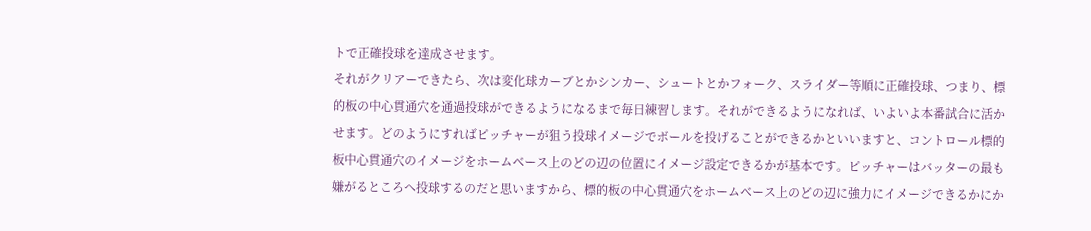トで正確投球を達成させます。
それがクリアーできたら、次は変化球カーブとかシンカー、シュートとかフォーク、スライダー等順に正確投球、つまり、標的板の中心貫通穴を通過投球ができるようになるまで毎日練習します。それができるようになれば、いよいよ本番試合に活かせます。どのようにすればピッチャーが狙う投球イメージでボールを投げることができるかといいますと、コントロール標的板中心貫通穴のイメージをホームベース上のどの辺の位置にイメージ設定できるかが基本です。ピッチャーはバッターの最も嫌がるところへ投球するのだと思いますから、標的板の中心貫通穴をホームベース上のどの辺に強力にイメージできるかにか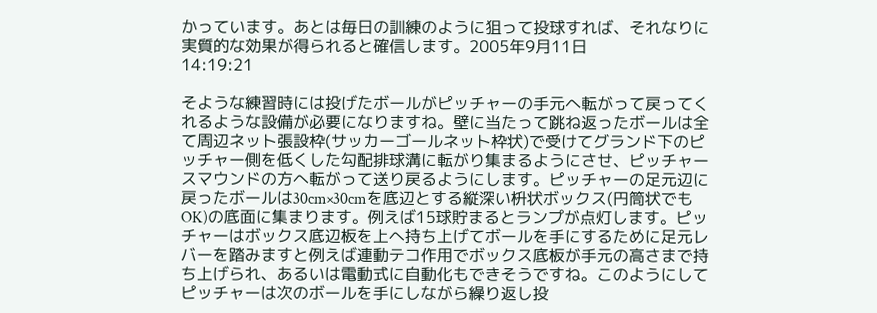かっています。あとは毎日の訓練のように狙って投球すれば、それなりに実質的な効果が得られると確信します。2005年9月11日
14:19:21

そような練習時には投げたボールがピッチャーの手元へ転がって戻ってくれるような設備が必要になりますね。壁に当たって跳ね返ったボールは全て周辺ネット張設枠(サッカーゴールネット枠状)で受けてグランド下のピッチャー側を低くした勾配排球溝に転がり集まるようにさせ、ピッチャースマウンドの方へ転がって送り戻るようにします。ピッチャーの足元辺に戻ったボールは30cm×30cmを底辺とする縦深い枡状ボックス(円筒状でもOK)の底面に集まります。例えば15球貯まるとランプが点灯します。ピッチャーはボックス底辺板を上へ持ち上げてボールを手にするために足元レバーを踏みますと例えば連動テコ作用でボックス底板が手元の高さまで持ち上げられ、あるいは電動式に自動化もできそうですね。このようにしてピッチャーは次のボールを手にしながら繰り返し投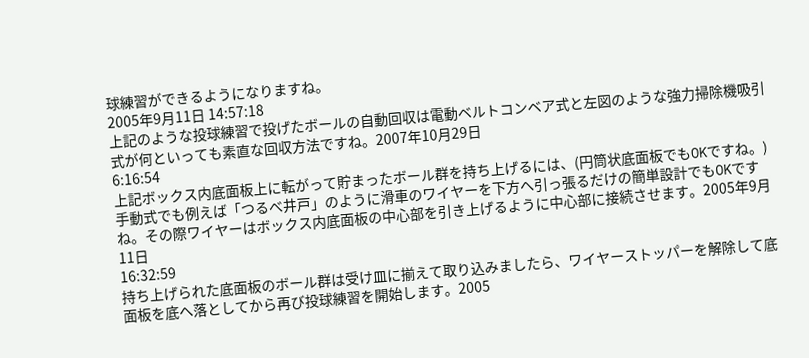球練習ができるようになりますね。
2005年9月11日 14:57:18
上記のような投球練習で投げたボールの自動回収は電動ベルトコンベア式と左図のような強力掃除機吸引式が何といっても素直な回収方法ですね。2007年10月29日
6:16:54
上記ボックス内底面板上に転がって貯まったボール群を持ち上げるには、(円筒状底面板でもOKですね。)手動式でも例えば「つるべ井戸」のように滑車のワイヤーを下方へ引っ張るだけの簡単設計でもOKですね。その際ワイヤーはボックス内底面板の中心部を引き上げるように中心部に接続させます。2005年9月11日
16:32:59
持ち上げられた底面板のボール群は受け皿に揃えて取り込みましたら、ワイヤーストッパーを解除して底面板を底へ落としてから再び投球練習を開始します。2005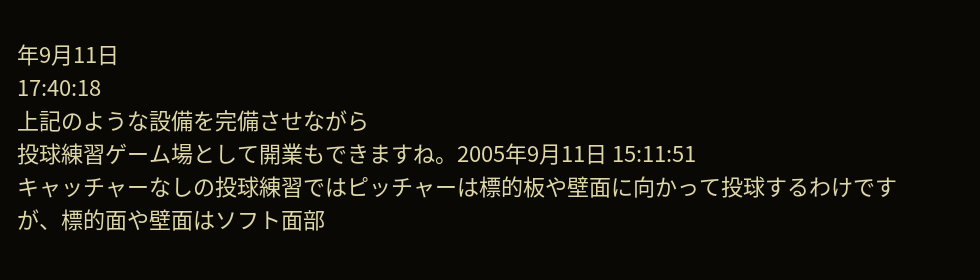年9月11日
17:40:18
上記のような設備を完備させながら
投球練習ゲーム場として開業もできますね。2005年9月11日 15:11:51
キャッチャーなしの投球練習ではピッチャーは標的板や壁面に向かって投球するわけですが、標的面や壁面はソフト面部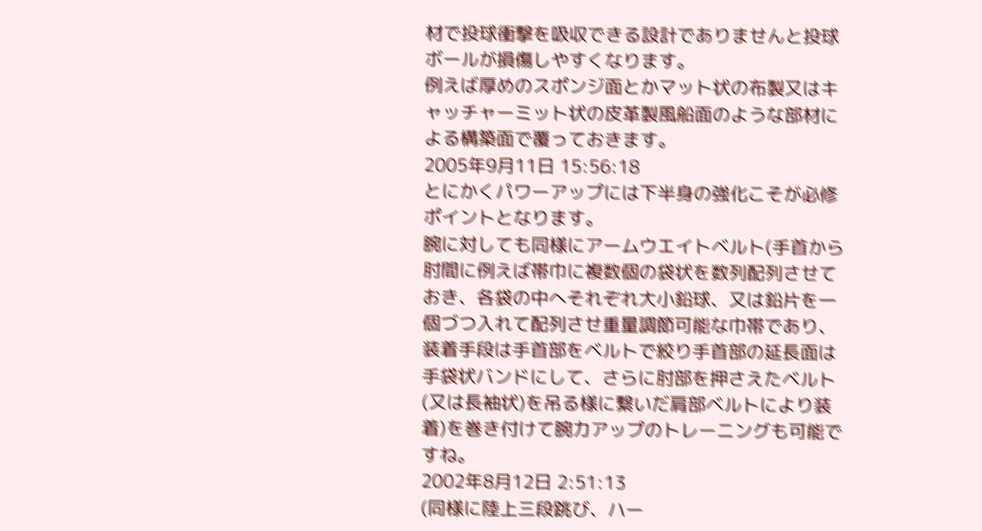材で投球衝撃を吸収できる設計でありませんと投球ボールが損傷しやすくなります。
例えば厚めのスポンジ面とかマット状の布製又はキャッチャーミット状の皮革製風船面のような部材による構築面で覆っておきます。
2005年9月11日 15:56:18
とにかくパワーアップには下半身の強化こそが必修ポイントとなります。
腕に対しても同様にアームウエイトベルト(手首から肘間に例えば帯巾に複数個の袋状を数列配列させておき、各袋の中へそれぞれ大小鉛球、又は鉛片を一個づつ入れて配列させ重量調節可能な巾帯であり、装着手段は手首部をベルトで絞り手首部の延長面は手袋状バンドにして、さらに肘部を押さえたベルト(又は長袖状)を吊る様に繋いだ肩部ベルトにより装着)を巻き付けて腕力アップのトレーニングも可能ですね。
2002年8月12日 2:51:13
(同様に陸上三段跳び、ハー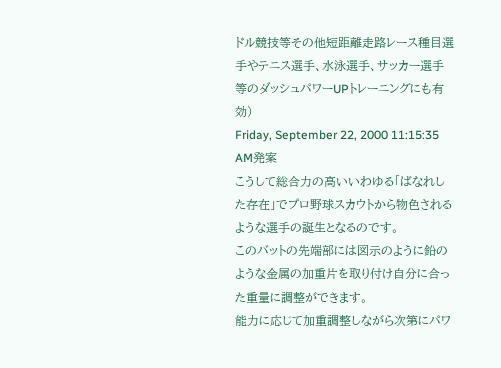ドル競技等その他短距離走路レース種目選手やテニス選手、水泳選手、サッカー選手等のダッシュパワーUPトレーニングにも有効)
Friday, September 22, 2000 11:15:35 AM発案
こうして総合力の高いいわゆる「ばなれした存在」でプロ野球スカウトから物色されるような選手の誕生となるのです。
このバットの先端部には図示のように鉛のような金属の加重片を取り付け自分に合った重量に調整ができます。
能力に応じて加重調整しながら次第にパワ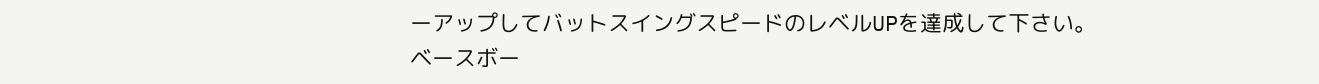ーアップしてバットスイングスピードのレベルUPを達成して下さい。
ベースボー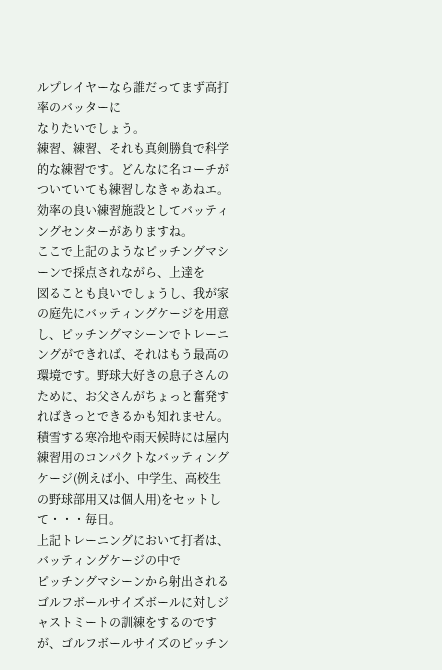ルプレイヤーなら誰だってまず高打率のバッターに
なりたいでしょう。
練習、練習、それも真剣勝負で科学的な練習です。どんなに名コーチがついていても練習しなきゃあねエ。
効率の良い練習施設としてバッティングセンターがありますね。
ここで上記のようなピッチングマシーンで採点されながら、上達を
図ることも良いでしょうし、我が家の庭先にバッティングケージを用意し、ピッチングマシーンでトレーニングができれば、それはもう最高の環境です。野球大好きの息子さんのために、お父さんがちょっと奮発すればきっとできるかも知れません。
積雪する寒冷地や雨天候時には屋内練習用のコンパクトなバッティングケージ(例えば小、中学生、高校生の野球部用又は個人用)をセットして・・・毎日。
上記トレーニングにおいて打者は、バッティングケージの中で
ピッチングマシーンから射出されるゴルフボールサイズボールに対しジャストミートの訓練をするのですが、ゴルフボールサイズのピッチン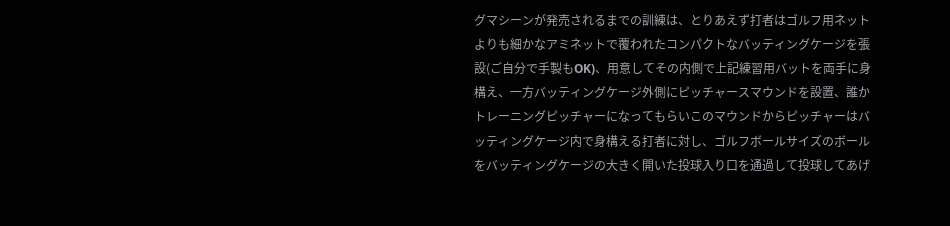グマシーンが発売されるまでの訓練は、とりあえず打者はゴルフ用ネットよりも細かなアミネットで覆われたコンパクトなバッティングケージを張設(ご自分で手製もOK)、用意してその内側で上記練習用バットを両手に身構え、一方バッティングケージ外側にピッチャースマウンドを設置、誰かトレーニングピッチャーになってもらいこのマウンドからピッチャーはバッティングケージ内で身構える打者に対し、ゴルフボールサイズのボールをバッティングケージの大きく開いた投球入り口を通過して投球してあげ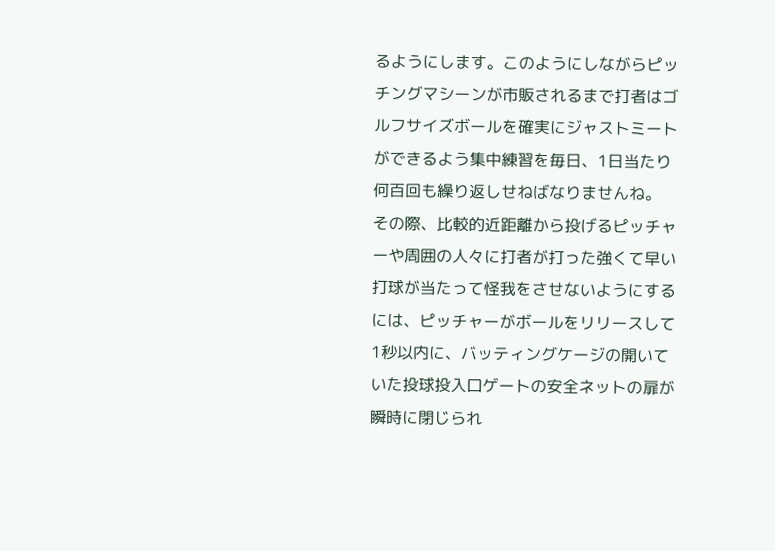るようにします。このようにしながらピッチングマシーンが市販されるまで打者はゴルフサイズボールを確実にジャストミートができるよう集中練習を毎日、1日当たり何百回も繰り返しせねばなりませんね。
その際、比較的近距離から投げるピッチャーや周囲の人々に打者が打った強くて早い打球が当たって怪我をさせないようにするには、ピッチャーがボールをリリースして1秒以内に、バッティングケージの開いていた投球投入口ゲートの安全ネットの扉が瞬時に閉じられ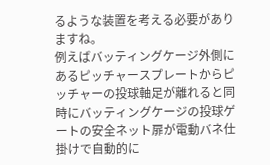るような装置を考える必要がありますね。
例えばバッティングケージ外側にあるピッチャースプレートからピッチャーの投球軸足が離れると同時にバッティングケージの投球ゲートの安全ネット扉が電動バネ仕掛けで自動的に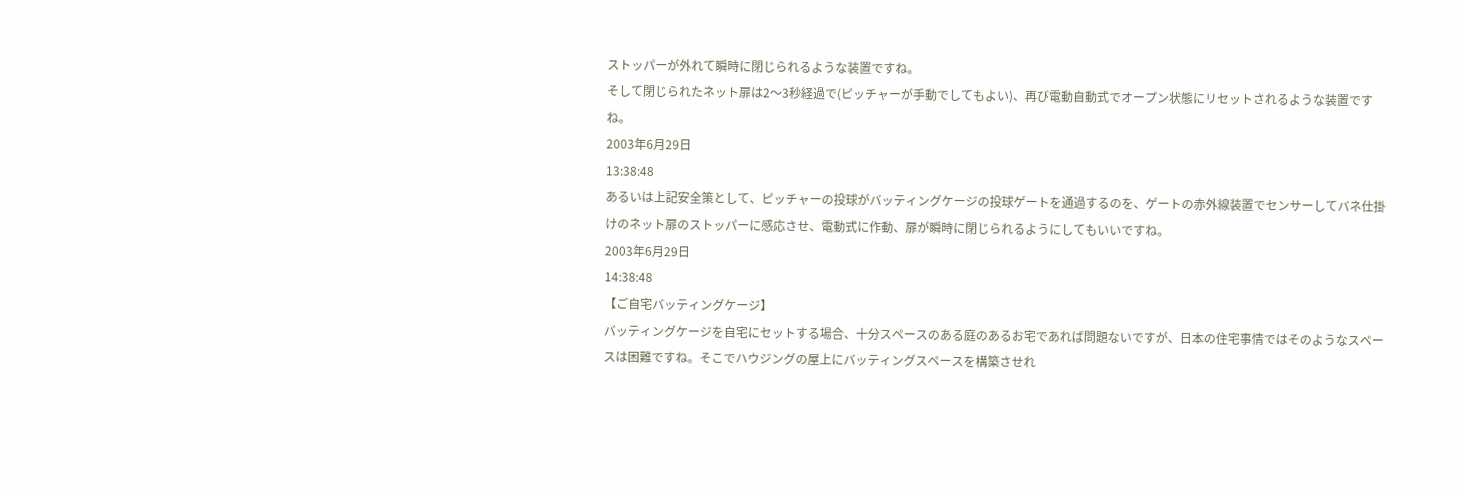ストッパーが外れて瞬時に閉じられるような装置ですね。
そして閉じられたネット扉は2〜3秒経過で(ピッチャーが手動でしてもよい)、再び電動自動式でオープン状態にリセットされるような装置ですね。
2003年6月29日
13:38:48
あるいは上記安全策として、ピッチャーの投球がバッティングケージの投球ゲートを通過するのを、ゲートの赤外線装置でセンサーしてバネ仕掛けのネット扉のストッパーに感応させ、電動式に作動、扉が瞬時に閉じられるようにしてもいいですね。
2003年6月29日
14:38:48
【ご自宅バッティングケージ】
バッティングケージを自宅にセットする場合、十分スペースのある庭のあるお宅であれば問題ないですが、日本の住宅事情ではそのようなスペースは困難ですね。そこでハウジングの屋上にバッティングスペースを構築させれ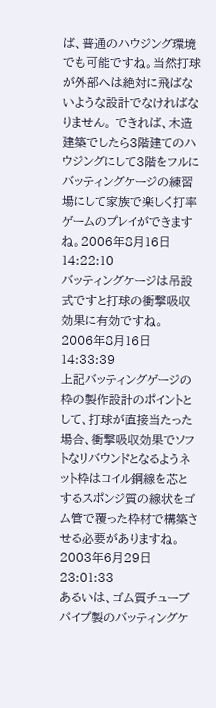ば、普通のハウジング環境でも可能ですね。当然打球が外部へは絶対に飛ばないような設計でなければなりません。 できれば、木造建築でしたら3階建てのハウジングにして3階をフルにバッティングケージの練習場にして家族で楽しく打率ゲームのプレイができますね。2006年8月16日 14:22:10
バッティングケージは吊設式ですと打球の衝撃吸収効果に有効ですね。
2006年8月16日 14:33:39
上記バッティングゲージの枠の製作設計のポイントとして、打球が直接当たった場合、衝撃吸収効果でソフトなリバウンドとなるようネット枠はコイル鋼線を芯とするスポンジ質の線状をゴム管で覆った枠材で構築させる必要がありますね。2003年6月29日
23:01:33
あるいは、ゴム質チューブパイプ製のバッティングケ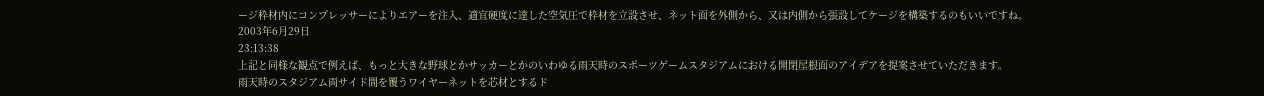ージ枠材内にコンプレッサーによりエアーを注入、適宜硬度に達した空気圧で枠材を立設させ、ネット面を外側から、又は内側から張設してケージを構築するのもいいですね。
2003年6月29日
23:13:38
上記と同様な観点で例えば、もっと大きな野球とかサッカーとかのいわゆる雨天時のスポーツゲームスタジアムにおける開閉屋根面のアイデアを提案させていただきます。
雨天時のスタジアム両サイド間を覆うワイヤーネットを芯材とするド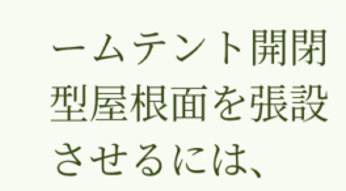ームテント開閉型屋根面を張設させるには、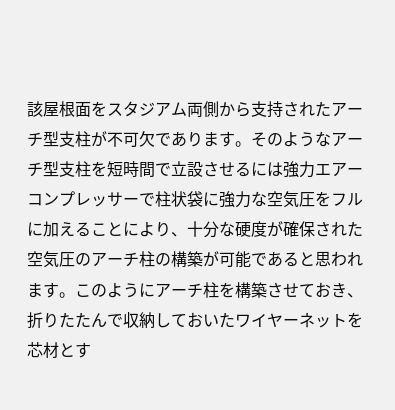該屋根面をスタジアム両側から支持されたアーチ型支柱が不可欠であります。そのようなアーチ型支柱を短時間で立設させるには強力エアーコンプレッサーで柱状袋に強力な空気圧をフルに加えることにより、十分な硬度が確保された空気圧のアーチ柱の構築が可能であると思われます。このようにアーチ柱を構築させておき、折りたたんで収納しておいたワイヤーネットを芯材とす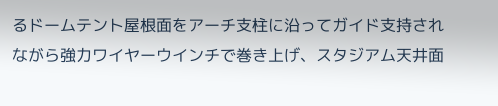るドームテント屋根面をアーチ支柱に沿ってガイド支持されながら強力ワイヤーウインチで巻き上げ、スタジアム天井面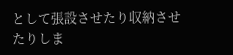として張設させたり収納させたりしま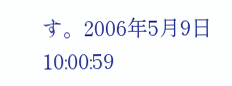す。2006年5月9日
10:00:59